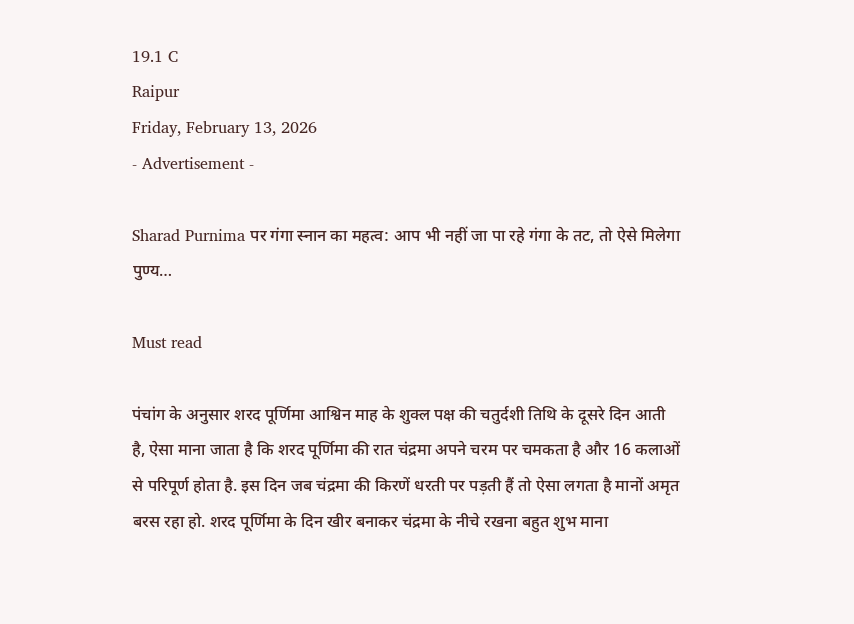19.1 C
Raipur
Friday, February 13, 2026
- Advertisement -

Sharad Purnima पर गंगा स्नान का महत्व: आप भी नहीं जा पा रहे गंगा के तट, तो ऐसे मिलेगा पुण्य…

Must read

पंचांग के अनुसार शरद पूर्णिमा आश्विन माह के शुक्ल पक्ष की चतुर्दशी तिथि के दूसरे दिन आती है, ऐसा माना जाता है कि शरद पूर्णिमा की रात चंद्रमा अपने चरम पर चमकता है और 16 कलाओं से परिपूर्ण होता है. इस दिन जब चंद्रमा की किरणें धरती पर पड़ती हैं तो ऐसा लगता है मानों अमृत बरस रहा हो. शरद पूर्णिमा के दिन खीर बनाकर चंद्रमा के नीचे रखना बहुत शुभ माना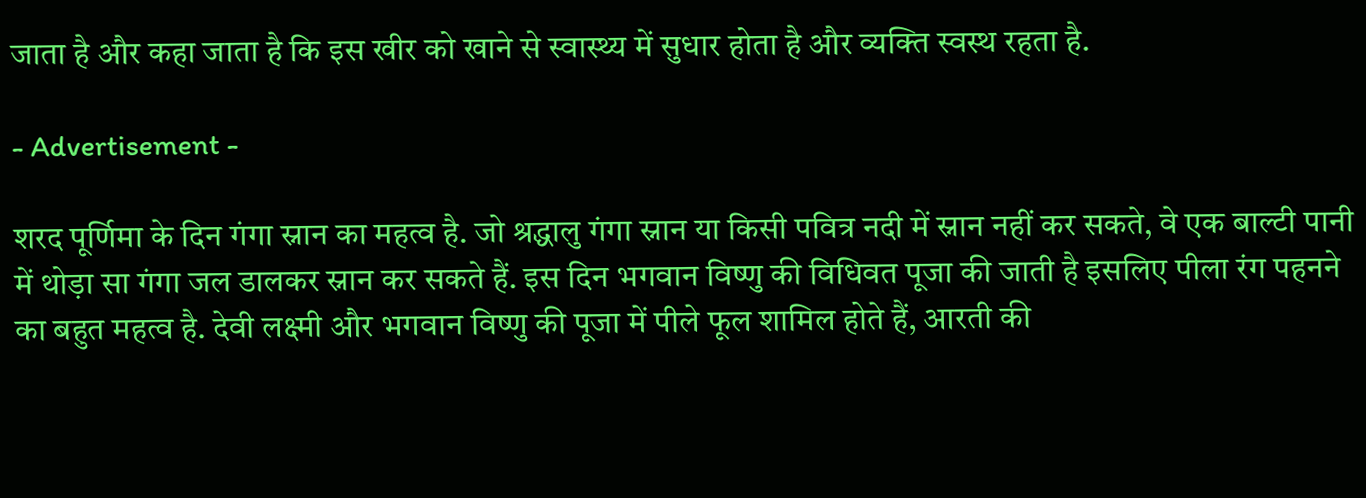जाता है और कहा जाता है कि इस खीर को खाने से स्वास्थ्य में सुधार होता है और व्यक्ति स्वस्थ रहता है.

- Advertisement -

शरद पूर्णिमा के दिन गंगा स्नान का महत्व है. जो श्रद्धालु गंगा स्नान या किसी पवित्र नदी में स्नान नहीं कर सकते, वे एक बाल्टी पानी में थोड़ा सा गंगा जल डालकर स्नान कर सकते हैं. इस दिन भगवान विष्णु की विधिवत पूजा की जाती है इसलिए पीला रंग पहनने का बहुत महत्व है. देवी लक्ष्मी और भगवान विष्णु की पूजा में पीले फूल शामिल होते हैं, आरती की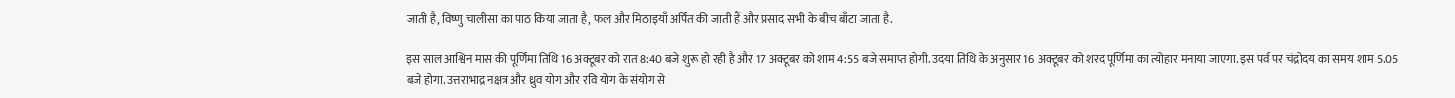जाती है, विष्णु चालीसा का पाठ किया जाता है, फल और मिठाइयाँ अर्पित की जाती हैं और प्रसाद सभी के बीच बाँटा जाता है.

इस साल आश्विन मास की पूर्णिमा तिथि 16 अक्टूबर को रात 8:40 बजे शुरू हो रही है और 17 अक्टूबर को शाम 4:55 बजे समाप्त होगी. उदया तिथि के अनुसार 16 अक्टूबर को शरद पूर्णिमा का त्योहार मनाया जाएगा. इस पर्व पर चंद्रोदय का समय शाम 5.05 बजे होगा. उत्तराभाद्र नक्षत्र और ध्रुव योग और रवि योग के संयोग से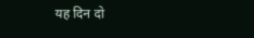यह दिन दो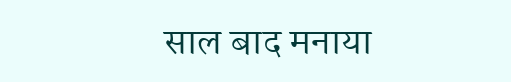साल बाद मनाया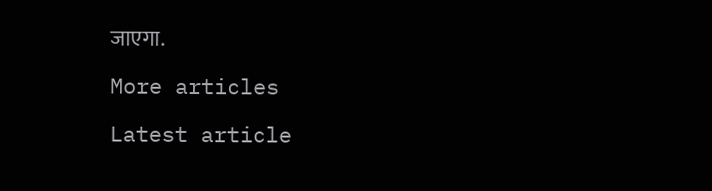जाएगा.

More articles

Latest article